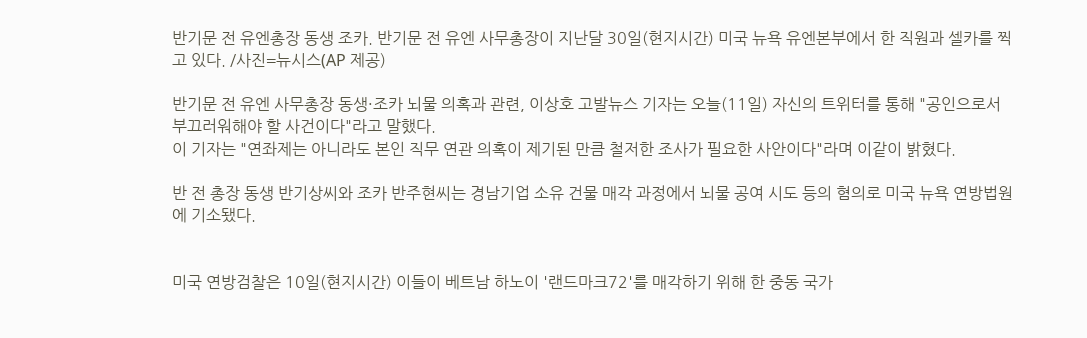반기문 전 유엔총장 동생 조카. 반기문 전 유엔 사무총장이 지난달 30일(현지시간) 미국 뉴욕 유엔본부에서 한 직원과 셀카를 찍고 있다. /사진=뉴시스(AP 제공)

반기문 전 유엔 사무총장 동생·조카 뇌물 의혹과 관련, 이상호 고발뉴스 기자는 오늘(11일) 자신의 트위터를 통해 "공인으로서 부끄러워해야 할 사건이다"라고 말했다.
이 기자는 "연좌제는 아니라도 본인 직무 연관 의혹이 제기된 만큼 철저한 조사가 필요한 사안이다"라며 이같이 밝혔다.

반 전 총장 동생 반기상씨와 조카 반주현씨는 경남기업 소유 건물 매각 과정에서 뇌물 공여 시도 등의 혐의로 미국 뉴욕 연방법원에 기소됐다.


미국 연방검찰은 10일(현지시간) 이들이 베트남 하노이 '랜드마크72'를 매각하기 위해 한 중동 국가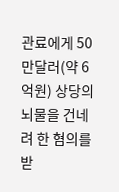관료에게 50만달러(약 6억원) 상당의 뇌물을 건네려 한 혐의를 받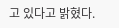고 있다고 밝혔다.